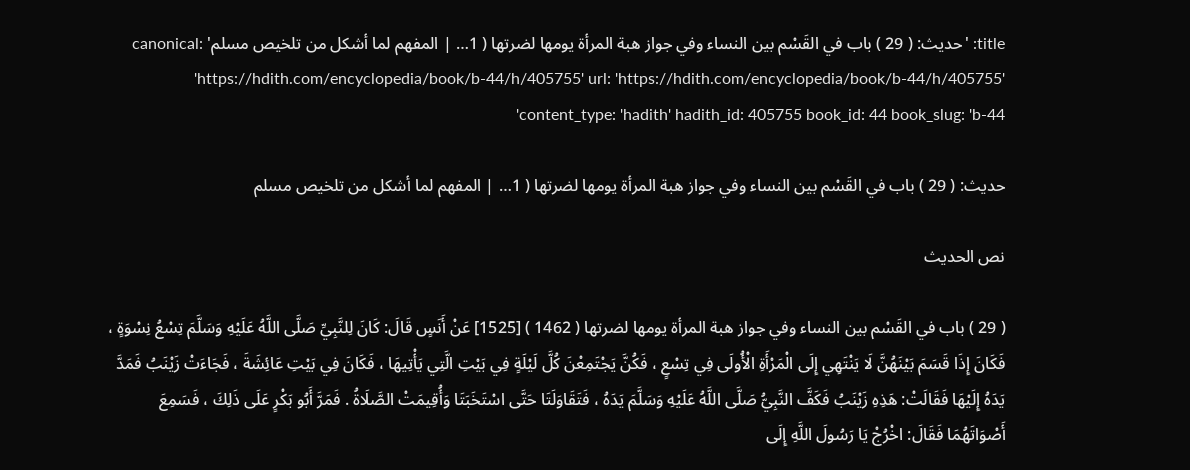title: 'حديث: ( 29 ) باب في القَسْم بين النساء وفي جواز هبة المرأة يومها لضرتها ( 1… | المفهم لما أشكل من تلخيص مسلم' canonical: 'https://hdith.com/encyclopedia/book/b-44/h/405755' url: 'https://hdith.com/encyclopedia/book/b-44/h/405755' content_type: 'hadith' hadith_id: 405755 book_id: 44 book_slug: 'b-44'

حديث: ( 29 ) باب في القَسْم بين النساء وفي جواز هبة المرأة يومها لضرتها ( 1… | المفهم لما أشكل من تلخيص مسلم

نص الحديث

( 29 ) باب في القَسْم بين النساء وفي جواز هبة المرأة يومها لضرتها ( 1462 ) [1525] عَنْ أَنَسٍ قَالَ: كَانَ لِلنَّبِيِّ صَلَّى اللَّهُ عَلَيْهِ وَسَلَّمَ تِسْعُ نِسْوَةٍ ، فَكَانَ إِذَا قَسَمَ بَيْنَهُنَّ لَا يَنْتَهِي إِلَى الْمَرْأَةِ الْأُولَى فِي تِسْعٍ ، فَكُنَّ يَجْتَمِعْنَ كُلَّ لَيْلَةٍ فِي بَيْتِ الَّتِي يَأْتِيهَا ، فَكَانَ فِي بَيْتِ عَائِشَةَ ، فَجَاءَتْ زَيْنَبُ فَمَدَّ يَدَهُ إِلَيْهَا فَقَالَتْ: هَذِهِ زَيْنَبُ فَكَفَّ النَّبِيُّ صَلَّى اللَّهُ عَلَيْهِ وَسَلَّمَ يَدَهُ ، فَتَقَاوَلَتَا حَتَّى اسْتَخَبَتَا وَأُقِيمَتْ الصَّلَاةُ . فَمَرَّ أَبُو بَكْرٍ عَلَى ذَلِكَ ، فَسَمِعَ أَصْوَاتَهُمَا فَقَالَ: اخْرُجْ يَا رَسُولَ اللَّهِ إِلَى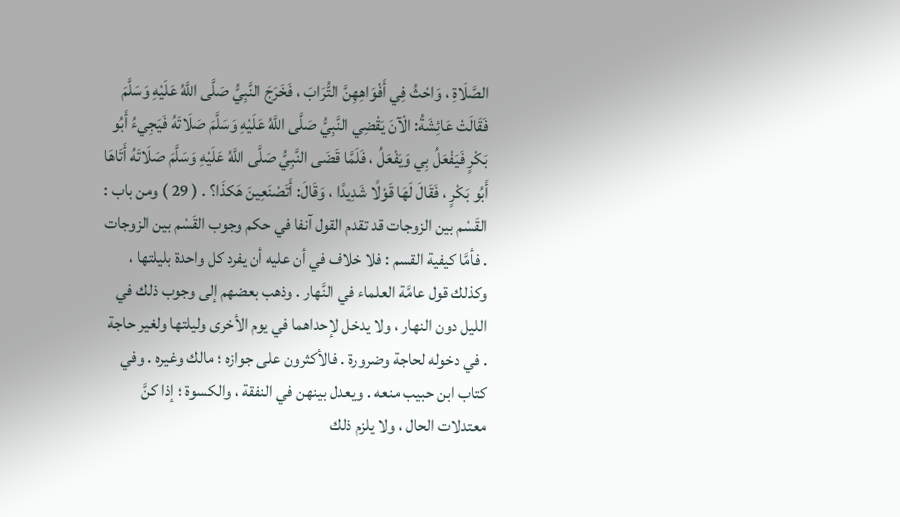الصَّلَاةِ ، وَاحْثُ فِي أَفْوَاهِهِنَّ التُّرَابَ ، فَخَرَجَ النَّبِيُّ صَلَّى اللَّهُ عَلَيْهِ وَسَلَّمَ فَقَالَتْ عَائِشَةُ: الْآنَ يَقْضِي النَّبِيُّ صَلَّى اللَّهُ عَلَيْهِ وَسَلَّمَ صَلَاتَهُ فَيَجِيءُ أَبُو بَكْرٍ فَيَفْعَلُ بِي وَيَفْعَلُ ، فَلَمَّا قَضَى النَّبِيُّ صَلَّى اللَّهُ عَلَيْهِ وَسَلَّمَ صَلَاتَهُ أَتَاهَا أَبُو بَكْرٍ ، فَقَالَ لَهَا قَوْلًا شَدِيدًا ، وَقَالَ: أَتَصْنَعِينَ هَكذَا؟ . ( 29 ) ومن باب : القَسْم بين الزوجات قد تقدم القول آنفا في حكم وجوب القَسْم بين الزوجات . فأمَّا كيفية القسم : فلا خلاف في أن عليه أن يفرد كل واحدة بليلتها ، وكذلك قول عامَّة العلماء في النَّهار . وذهب بعضهم إلى وجوب ذلك في الليل دون النهار ، ولا يدخل لإحداهما في يوم الأخرى وليلتها ولغير حاجة . في دخوله لحاجة وضرورة . فالأكثرون على جوازه ؛ مالك وغيره . وفي كتاب ابن حبيب منعه . ويعدل بينهن في النفقة ، والكسوة ؛ إذا كنَّ معتدلات الحال ، ولا يلزم ذلك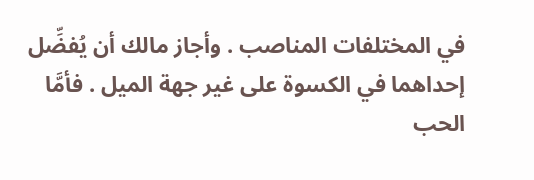في المختلفات المناصب . وأجاز مالك أن يُفضِّل إحداهما في الكسوة على غير جهة الميل . فأمَّا الحب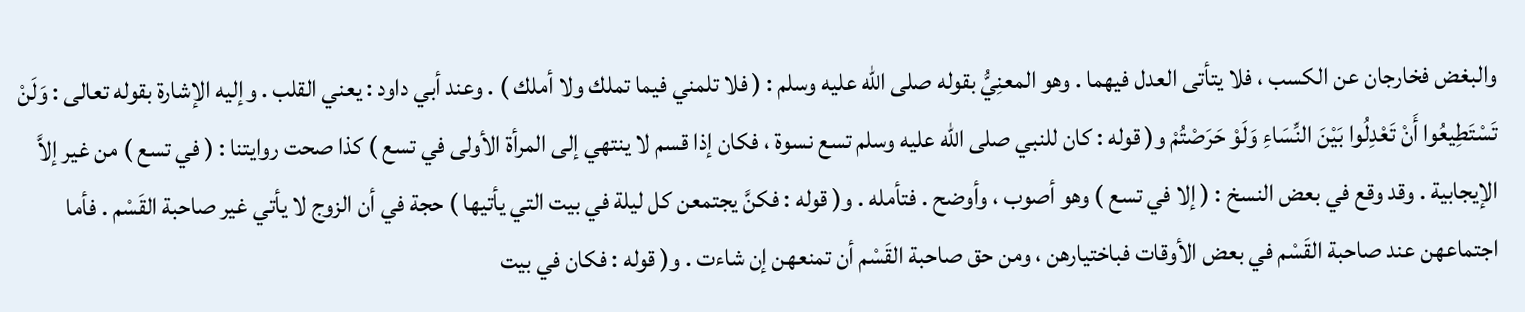والبغض فخارجان عن الكسب ، فلا يتأتى العدل فيهما . وهو المعنِيُّ بقوله صلى الله عليه وسلم : ( فلا تلمني فيما تملك ولا أملك ) . وعند أبي داود : يعني القلب . وإليه الإشارة بقوله تعالى : وَلَنْ تَسْتَطِيعُوا أَنْ تَعْدِلُوا بَيْنَ النِّسَاءِ وَلَوْ حَرَصْتُمْ و( قوله : كان للنبي صلى الله عليه وسلم تسع نسوة ، فكان إذا قسم لا ينتهي إلى المرأة الأولى في تسع ) كذا صحت روايتنا : ( في تسع ) من غير إلاَّ الإيجابية . وقد وقع في بعض النسخ : ( إلا في تسع ) وهو أصوب ، وأوضح . فتأمله . و( قوله : فكنَّ يجتمعن كل ليلة في بيت التي يأتيها ) حجة في أن الزوج لا يأتي غير صاحبة القَسْم . فأما اجتماعهن عند صاحبة القَسْم في بعض الأوقات فباختيارهن ، ومن حق صاحبة القَسْم أن تمنعهن إن شاءت . و( قوله : فكان في بيت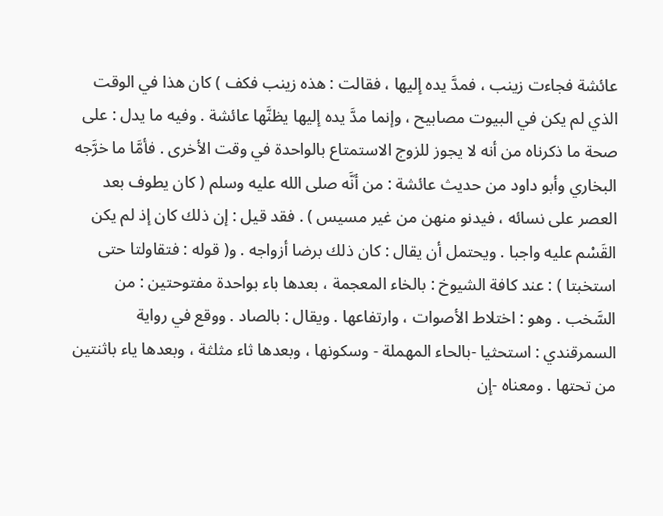عائشة فجاءت زينب ، فمدَّ يده إليها ، فقالت : هذه زينب فكف ) كان هذا في الوقت الذي لم يكن في البيوت مصابيح ، وإنما مدَّ يده إليها يظنَّها عائشة . وفيه ما يدل : على صحة ما ذكرناه من أنه لا يجوز للزوج الاستمتاع بالواحدة في وقت الأخرى . فأمَّا ما خرَّجه البخاري وأبو داود من حديث عائشة : من أنَّه صلى الله عليه وسلم ( كان يطوف بعد العصر على نسائه ، فيدنو منهن من غير مسيس ) . فقد قيل : إن ذلك كان إذ لم يكن القَسْم عليه واجبا . ويحتمل أن يقال : كان ذلك برضا أزواجه . و( قوله : فتقاولتا حتى استخبتا ) : عند كافة الشيوخ : بالخاء المعجمة ، بعدها باء بواحدة مفتوحتين : من السَّخب . وهو : اختلاط الأصوات ، وارتفاعها . ويقال : بالصاد . ووقع في رواية السمرقندي : استحثيا -بالحاء المهملة - وسكونها ، وبعدها ثاء مثلثة ، وبعدها ياء باثنتين من تحتها . ومعناه -إن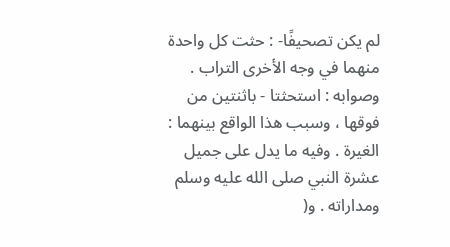لم يكن تصحيفًا- : حثت كل واحدة منهما في وجه الأخرى التراب . وصوابه : استحثتا - باثنتين من فوقها ، وسبب هذا الواقع بينهما : الغيرة . وفيه ما يدل على جميل عشرة النبي صلى الله عليه وسلم ومداراته . و(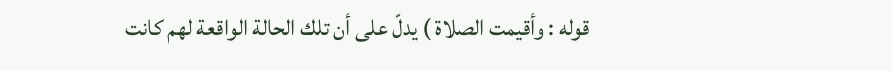قوله : وأقيمت الصلاة ) يدلّ على أن تلك الحالة الواقعة لهم كانت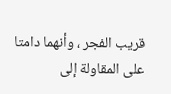قريب الفجر ، وأنهما دامتا على المقاولة إلى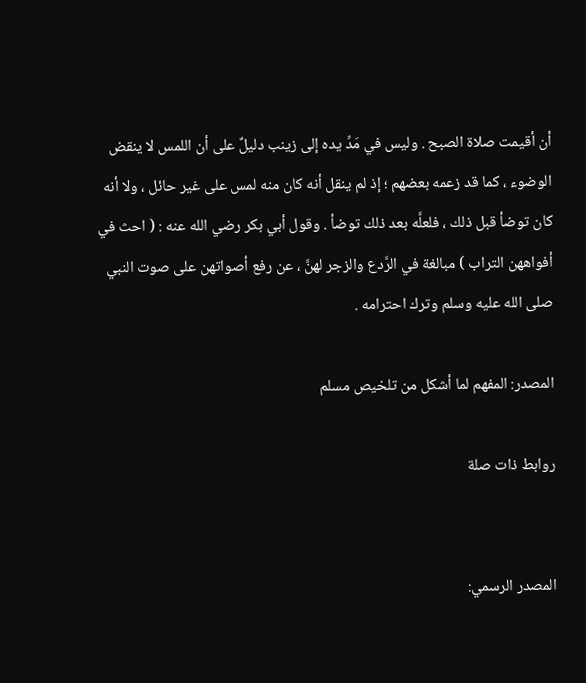أن أقيمت صلاة الصبح . وليس في مَدِّ يده إلى زينب دليلٌ على أن اللمس لا ينقض الوضوء ، كما قد زعمه بعضهم ؛ إذ لم ينقل أنه كان منه لمس على غير حائل ، ولا أنه كان توضأ قبل ذلك ، فلعلَّه بعد ذلك توضأ . وقول أبي بكر رضي الله عنه : ( احث في أفواههن التراب ) مبالغة في الرَّدع والزجر لهنَّ ، عن رفع أصواتهن على صوت النبي صلى الله عليه وسلم وترك احترامه .

المصدر: المفهم لما أشكل من تلخيص مسلم

روابط ذات صلة


المصدر الرسمي: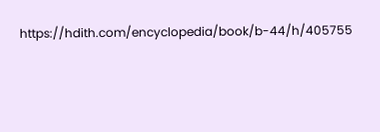https://hdith.com/encyclopedia/book/b-44/h/405755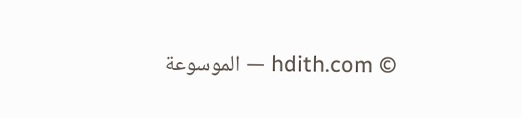© hdith.com — الموسوعة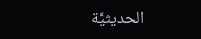الحديثيَّة